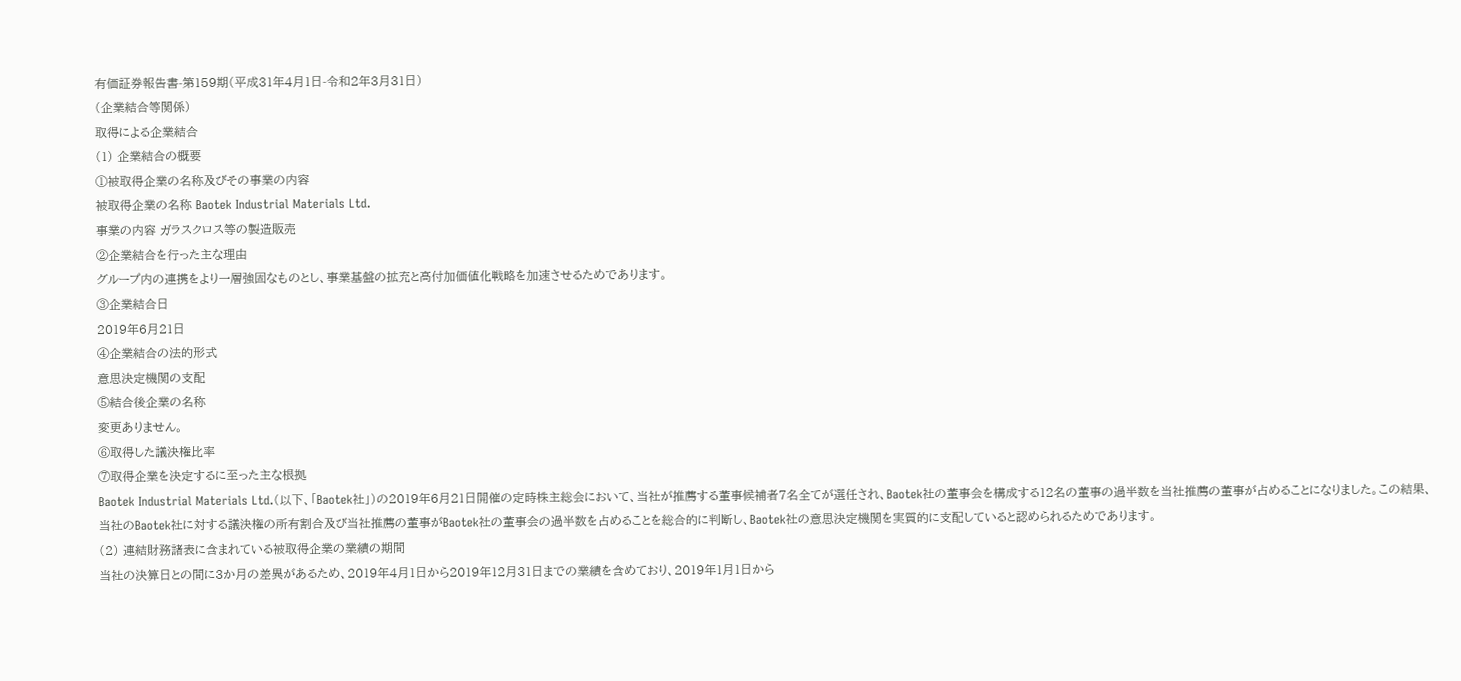有価証券報告書-第159期(平成31年4月1日-令和2年3月31日)
(企業結合等関係)
取得による企業結合
(1) 企業結合の概要
①被取得企業の名称及びその事業の内容
被取得企業の名称 Baotek Industrial Materials Ltd.
事業の内容 ガラスクロス等の製造販売
②企業結合を行った主な理由
グループ内の連携をより一層強固なものとし、事業基盤の拡充と高付加価値化戦略を加速させるためであります。
③企業結合日
2019年6月21日
④企業結合の法的形式
意思決定機関の支配
⑤結合後企業の名称
変更ありません。
⑥取得した議決権比率
⑦取得企業を決定するに至った主な根拠
Baotek Industrial Materials Ltd.(以下、「Baotek社」)の2019年6月21日開催の定時株主総会において、当社が推薦する董事候補者7名全てが選任され、Baotek社の董事会を構成する12名の董事の過半数を当社推薦の董事が占めることになりました。この結果、当社のBaotek社に対する議決権の所有割合及び当社推薦の董事がBaotek社の董事会の過半数を占めることを総合的に判断し、Baotek社の意思決定機関を実質的に支配していると認められるためであります。
(2) 連結財務諸表に含まれている被取得企業の業績の期間
当社の決算日との間に3か月の差異があるため、2019年4月1日から2019年12月31日までの業績を含めており、2019年1月1日から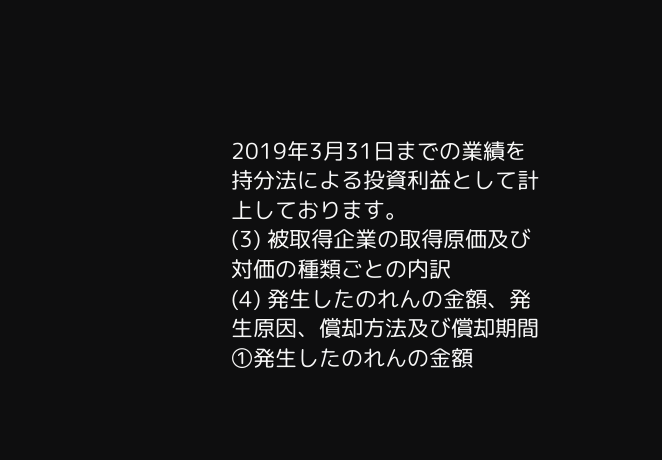2019年3月31日までの業績を持分法による投資利益として計上しております。
(3) 被取得企業の取得原価及び対価の種類ごとの内訳
(4) 発生したのれんの金額、発生原因、償却方法及び償却期間
①発生したのれんの金額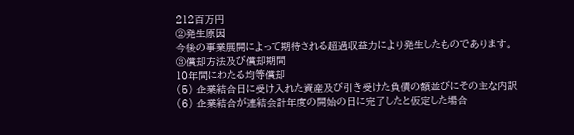212百万円
②発生原因
今後の事業展開によって期待される超過収益力により発生したものであります。
③償却方法及び償却期間
10年間にわたる均等償却
(5) 企業結合日に受け入れた資産及び引き受けた負債の額並びにその主な内訳
(6) 企業結合が連結会計年度の開始の日に完了したと仮定した場合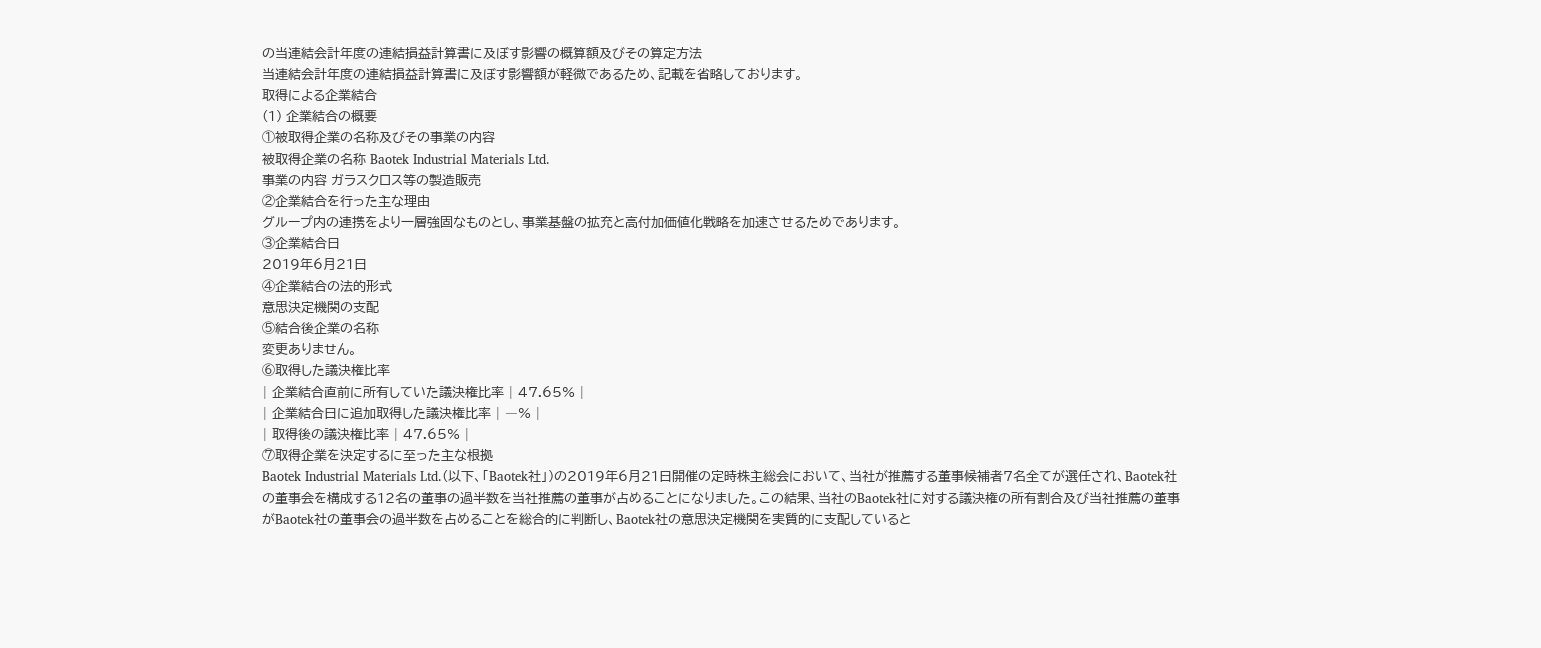の当連結会計年度の連結損益計算書に及ぼす影響の概算額及びその算定方法
当連結会計年度の連結損益計算書に及ぼす影響額が軽微であるため、記載を省略しております。
取得による企業結合
(1) 企業結合の概要
①被取得企業の名称及びその事業の内容
被取得企業の名称 Baotek Industrial Materials Ltd.
事業の内容 ガラスクロス等の製造販売
②企業結合を行った主な理由
グループ内の連携をより一層強固なものとし、事業基盤の拡充と高付加価値化戦略を加速させるためであります。
③企業結合日
2019年6月21日
④企業結合の法的形式
意思決定機関の支配
⑤結合後企業の名称
変更ありません。
⑥取得した議決権比率
| 企業結合直前に所有していた議決権比率 | 47.65% |
| 企業結合日に追加取得した議決権比率 | ―% |
| 取得後の議決権比率 | 47.65% |
⑦取得企業を決定するに至った主な根拠
Baotek Industrial Materials Ltd.(以下、「Baotek社」)の2019年6月21日開催の定時株主総会において、当社が推薦する董事候補者7名全てが選任され、Baotek社の董事会を構成する12名の董事の過半数を当社推薦の董事が占めることになりました。この結果、当社のBaotek社に対する議決権の所有割合及び当社推薦の董事がBaotek社の董事会の過半数を占めることを総合的に判断し、Baotek社の意思決定機関を実質的に支配していると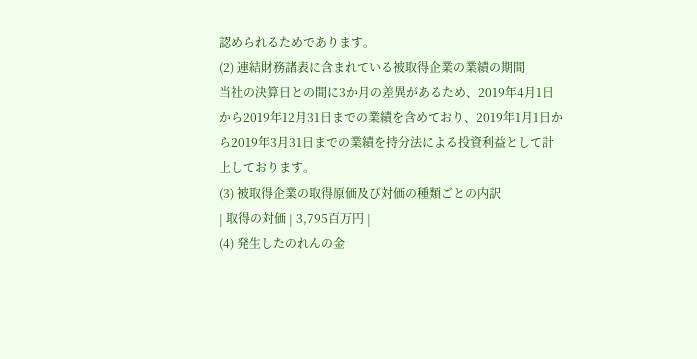認められるためであります。
(2) 連結財務諸表に含まれている被取得企業の業績の期間
当社の決算日との間に3か月の差異があるため、2019年4月1日から2019年12月31日までの業績を含めており、2019年1月1日から2019年3月31日までの業績を持分法による投資利益として計上しております。
(3) 被取得企業の取得原価及び対価の種類ごとの内訳
| 取得の対価 | 3,795百万円 |
(4) 発生したのれんの金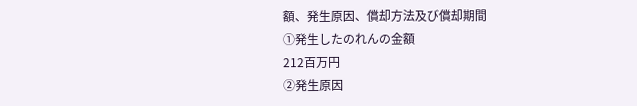額、発生原因、償却方法及び償却期間
①発生したのれんの金額
212百万円
②発生原因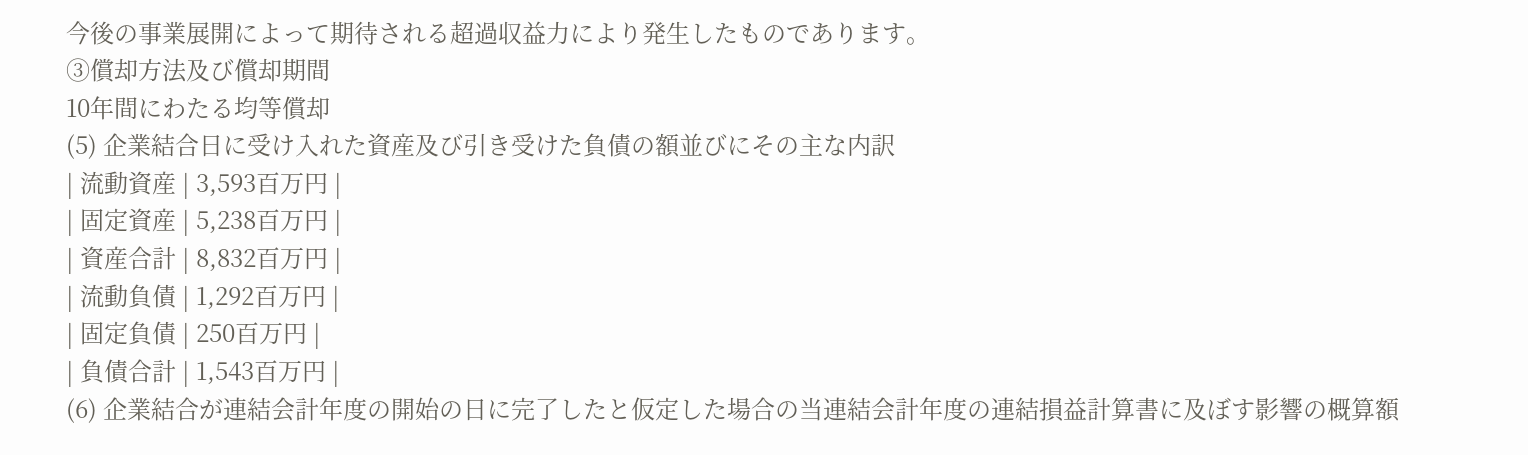今後の事業展開によって期待される超過収益力により発生したものであります。
③償却方法及び償却期間
10年間にわたる均等償却
(5) 企業結合日に受け入れた資産及び引き受けた負債の額並びにその主な内訳
| 流動資産 | 3,593百万円 |
| 固定資産 | 5,238百万円 |
| 資産合計 | 8,832百万円 |
| 流動負債 | 1,292百万円 |
| 固定負債 | 250百万円 |
| 負債合計 | 1,543百万円 |
(6) 企業結合が連結会計年度の開始の日に完了したと仮定した場合の当連結会計年度の連結損益計算書に及ぼす影響の概算額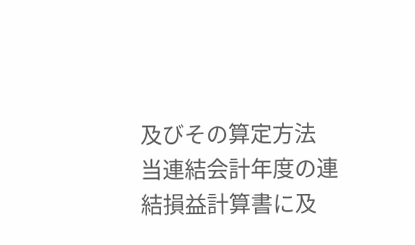及びその算定方法
当連結会計年度の連結損益計算書に及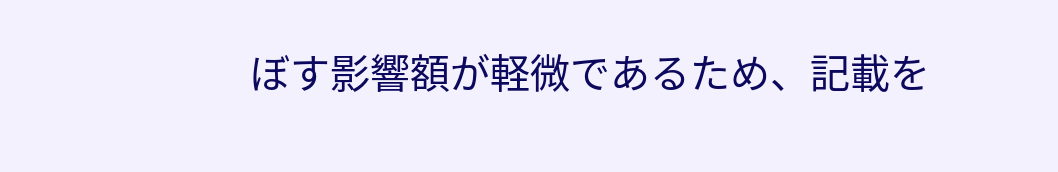ぼす影響額が軽微であるため、記載を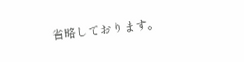省略しております。